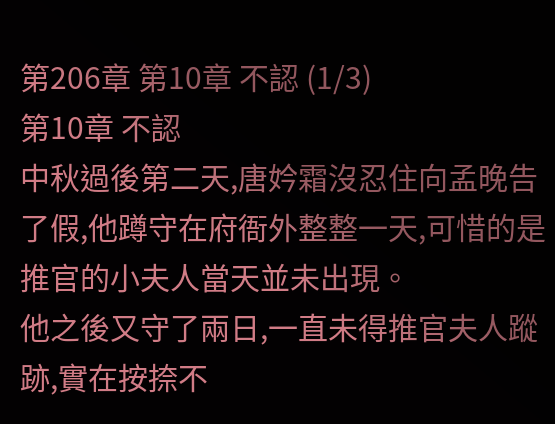第206章 第10章 不認 (1/3)
第10章 不認
中秋過後第二天,唐妗霜沒忍住向孟晚告了假,他蹲守在府衙外整整一天,可惜的是推官的小夫人當天並未出現。
他之後又守了兩日,一直未得推官夫人蹤跡,實在按捺不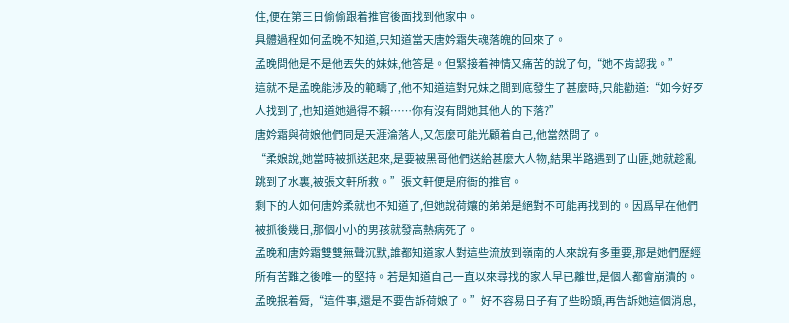住,便在第三日偷偷跟着推官後面找到他家中。
具體過程如何孟晚不知道,只知道當天唐妗霜失魂落魄的回來了。
孟晚問他是不是他丟失的妹妹,他答是。但緊接着神情又痛苦的說了句,“她不肯認我。”
這就不是孟晚能涉及的範疇了,他不知道這對兄妹之間到底發生了甚麼時,只能勸道:“如今好歹人找到了,也知道她過得不賴……你有沒有問她其他人的下落?”
唐妗霜與荷娘他們同是天涯淪落人,又怎麼可能光顧着自己,他當然問了。
“柔娘說,她當時被抓送起來,是要被黑哥他們送給甚麼大人物,結果半路遇到了山匪,她就趁亂跳到了水裏,被張文軒所救。”張文軒便是府衙的推官。
剩下的人如何唐妗柔就也不知道了,但她說荷孃的弟弟是絕對不可能再找到的。因爲早在他們被抓後幾日,那個小小的男孩就發高熱病死了。
孟晚和唐妗霜雙雙無聲沉默,誰都知道家人對這些流放到嶺南的人來說有多重要,那是她們歷經所有苦難之後唯一的堅持。若是知道自己一直以來尋找的家人早已離世,是個人都會崩潰的。
孟晚抿着脣,“這件事,還是不要告訴荷娘了。”好不容易日子有了些盼頭,再告訴她這個消息,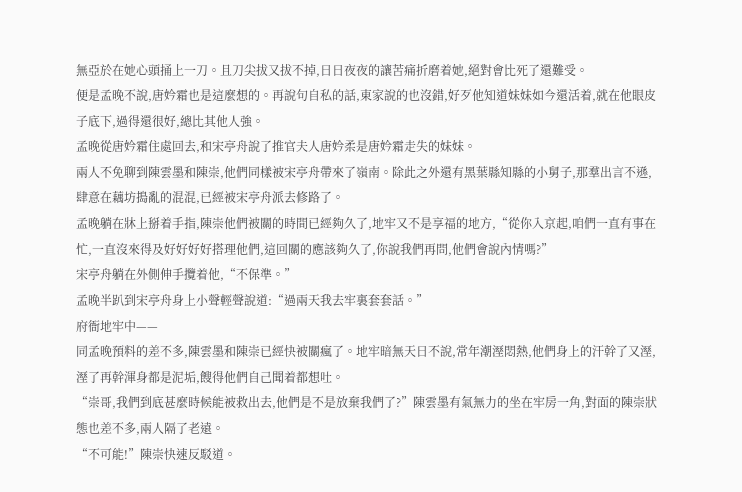無亞於在她心頭捅上一刀。且刀尖拔又拔不掉,日日夜夜的讓苦痛折磨着她,絕對會比死了還難受。
便是孟晚不說,唐妗霜也是這麼想的。再說句自私的話,東家說的也沒錯,好歹他知道妹妹如今還活着,就在他眼皮子底下,過得還很好,總比其他人強。
孟晚從唐妗霜住處回去,和宋亭舟說了推官夫人唐妗柔是唐妗霜走失的妹妹。
兩人不免聊到陳雲墨和陳崇,他們同樣被宋亭舟帶來了嶺南。除此之外還有黑葉縣知縣的小舅子,那羣出言不遜,肆意在藕坊搗亂的混混,已經被宋亭舟派去修路了。
孟晚躺在牀上掰着手指,陳崇他們被關的時間已經夠久了,地牢又不是享福的地方,“從你入京起,咱們一直有事在忙,一直沒來得及好好好好搭理他們,這回關的應該夠久了,你說我們再問,他們會說內情嗎?”
宋亭舟躺在外側伸手攬着他,“不保準。”
孟晚半趴到宋亭舟身上小聲輕聲說道:“過兩天我去牢裏套套話。”
府衙地牢中——
同孟晚預料的差不多,陳雲墨和陳崇已經快被關瘋了。地牢暗無天日不說,常年潮溼悶熱,他們身上的汗幹了又溼,溼了再幹渾身都是泥垢,餿得他們自己聞着都想吐。
“崇哥,我們到底甚麼時候能被救出去,他們是不是放棄我們了?”陳雲墨有氣無力的坐在牢房一角,對面的陳崇狀態也差不多,兩人隔了老遠。
“不可能!”陳崇快速反駁道。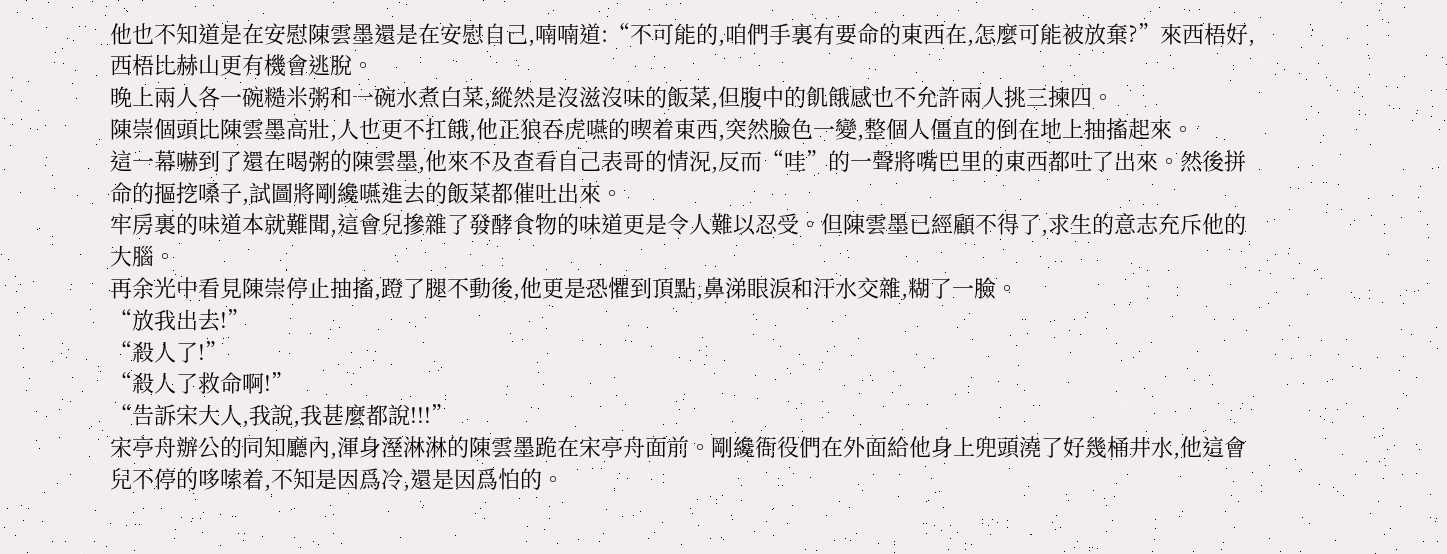他也不知道是在安慰陳雲墨還是在安慰自己,喃喃道:“不可能的,咱們手裏有要命的東西在,怎麼可能被放棄?”來西梧好,西梧比赫山更有機會逃脫。
晚上兩人各一碗糙米粥和一碗水煮白菜,縱然是沒滋沒味的飯菜,但腹中的飢餓感也不允許兩人挑三揀四。
陳崇個頭比陳雲墨高壯,人也更不扛餓,他正狼吞虎嚥的喫着東西,突然臉色一變,整個人僵直的倒在地上抽搐起來。
這一幕嚇到了還在喝粥的陳雲墨,他來不及查看自己表哥的情況,反而“哇”的一聲將嘴巴里的東西都吐了出來。然後拼命的摳挖嗓子,試圖將剛纔嚥進去的飯菜都催吐出來。
牢房裏的味道本就難聞,這會兒摻雜了發酵食物的味道更是令人難以忍受。但陳雲墨已經顧不得了,求生的意志充斥他的大腦。
再余光中看見陳崇停止抽搐,蹬了腿不動後,他更是恐懼到頂點,鼻涕眼淚和汗水交雜,糊了一臉。
“放我出去!”
“殺人了!”
“殺人了救命啊!”
“告訴宋大人,我說,我甚麼都說!!!”
宋亭舟辦公的同知廳內,渾身溼淋淋的陳雲墨跪在宋亭舟面前。剛纔衙役們在外面給他身上兜頭澆了好幾桶井水,他這會兒不停的哆嗦着,不知是因爲冷,還是因爲怕的。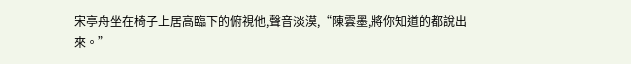宋亭舟坐在椅子上居高臨下的俯視他,聲音淡漠,“陳雲墨,將你知道的都說出來。”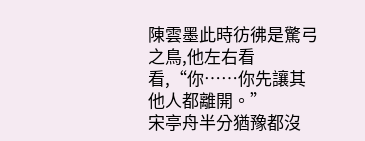陳雲墨此時彷彿是驚弓之鳥,他左右看看,“你……你先讓其他人都離開。”
宋亭舟半分猶豫都沒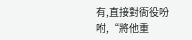有,直接對衙役吩咐,“將他重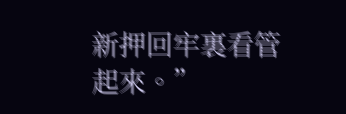新押回牢裏看管起來。”